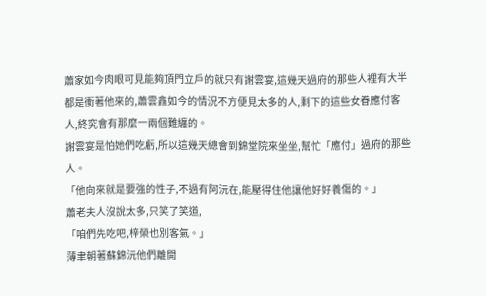蕭家如今肉眼可見能夠頂門立戶的就只有謝雲宴,這幾天過府的那些人裡有大半都是衝著他來的,蕭雲鑫如今的情況不方便見太多的人,剩下的這些女眷應付客人,終究會有那麼一兩個難纏的。
謝雲宴是怕她們吃虧,所以這幾天總會到錦堂院來坐坐,幫忙「應付」過府的那些人。
「他向來就是要強的性子,不過有阿沅在,能壓得住他讓他好好養傷的。」
蕭老夫人沒說太多,只笑了笑道,
「咱們先吃吧,梓榮也別客氣。」
薄聿朝著蘇錦沅他們離開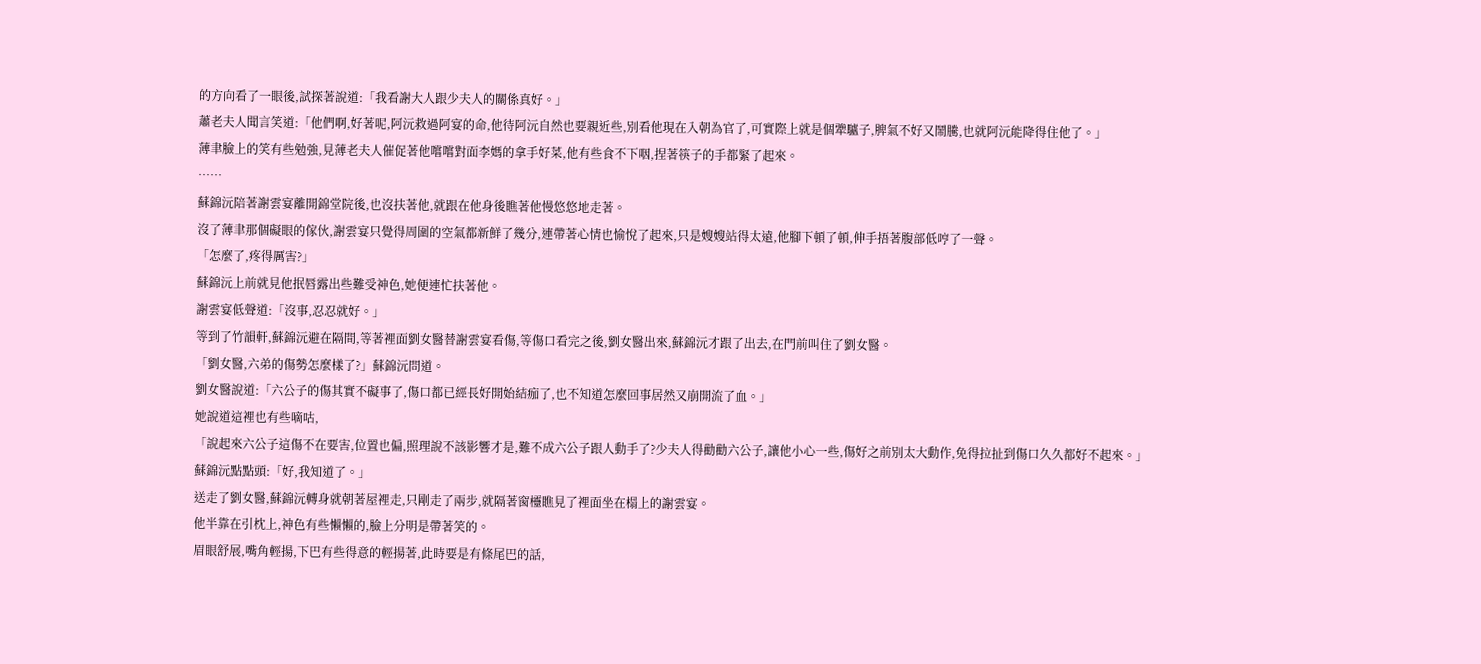的方向看了一眼後,試探著說道:「我看謝大人跟少夫人的關係真好。」
蕭老夫人聞言笑道:「他們啊,好著呢,阿沅救過阿宴的命,他待阿沅自然也要親近些,別看他現在入朝為官了,可實際上就是個犟驢子,脾氣不好又鬧騰,也就阿沅能降得住他了。」
薄聿臉上的笑有些勉強,見薄老夫人催促著他嚐嚐對面李媽的拿手好菜,他有些食不下咽,捏著筷子的手都緊了起來。
……
蘇錦沅陪著謝雲宴離開錦堂院後,也沒扶著他,就跟在他身後瞧著他慢悠悠地走著。
沒了薄聿那個礙眼的傢伙,謝雲宴只覺得周圍的空氣都新鮮了幾分,連帶著心情也愉悅了起來,只是嫂嫂站得太遠,他腳下頓了頓,伸手捂著腹部低哼了一聲。
「怎麼了,疼得厲害?」
蘇錦沅上前就見他抿唇露出些難受神色,她便連忙扶著他。
謝雲宴低聲道:「沒事,忍忍就好。」
等到了竹韻軒,蘇錦沅避在隔間,等著裡面劉女醫替謝雲宴看傷,等傷口看完之後,劉女醫出來,蘇錦沅才跟了出去,在門前叫住了劉女醫。
「劉女醫,六弟的傷勢怎麼樣了?」蘇錦沅問道。
劉女醫說道:「六公子的傷其實不礙事了,傷口都已經長好開始結痂了,也不知道怎麼回事居然又崩開流了血。」
她說道這裡也有些嘀咕,
「說起來六公子這傷不在要害,位置也偏,照理說不該影響才是,難不成六公子跟人動手了?少夫人得勸勸六公子,讓他小心一些,傷好之前別太大動作,免得拉扯到傷口久久都好不起來。」
蘇錦沅點點頭:「好,我知道了。」
送走了劉女醫,蘇錦沅轉身就朝著屋裡走,只剛走了兩步,就隔著窗欞瞧見了裡面坐在榻上的謝雲宴。
他半靠在引枕上,神色有些懶懶的,臉上分明是帶著笑的。
眉眼舒展,嘴角輕揚,下巴有些得意的輕揚著,此時要是有條尾巴的話,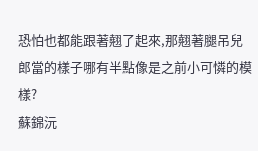恐怕也都能跟著翹了起來,那翹著腿吊兒郎當的樣子哪有半點像是之前小可憐的模樣?
蘇錦沅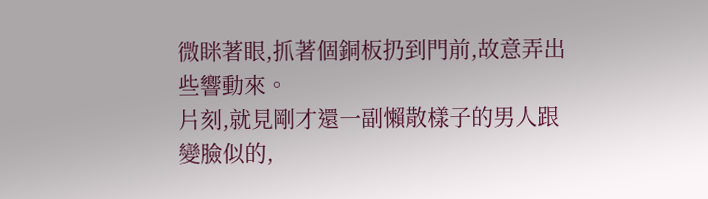微眯著眼,抓著個銅板扔到門前,故意弄出些響動來。
片刻,就見剛才還一副懶散樣子的男人跟變臉似的,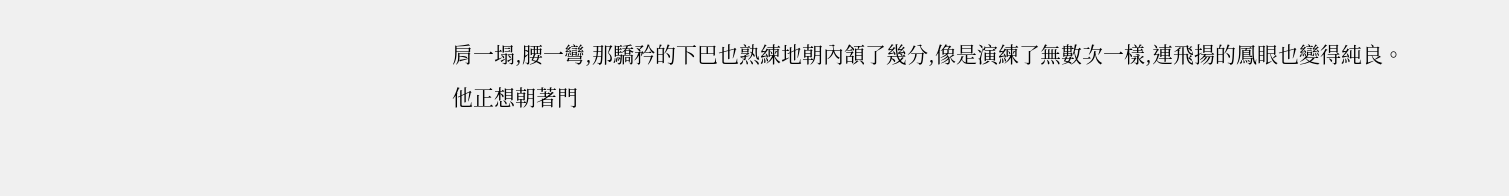肩一塌,腰一彎,那驕矜的下巴也熟練地朝內頷了幾分,像是演練了無數次一樣,連飛揚的鳳眼也變得純良。
他正想朝著門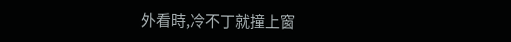外看時,冷不丁就撞上窗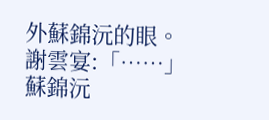外蘇錦沅的眼。
謝雲宴:「……」
蘇錦沅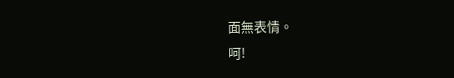面無表情。
呵!